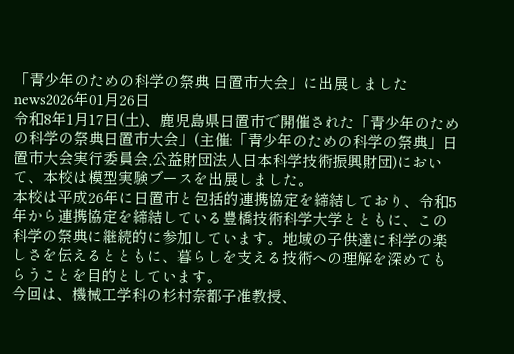「青少年のための科学の祭典 日置市大会」に出展しました
news2026年01月26日
令和8年1月17日(土)、鹿児島県日置市で開催された「青少年のための科学の祭典日置市大会」(主催:「青少年のための科学の祭典」日置市大会実行委員会,公益財団法人日本科学技術振興財団)において、本校は模型実験ブースを出展しました。
本校は平成26年に日置市と包括的連携協定を締結しており、令和5年から連携協定を締結している豊橋技術科学大学とともに、この科学の祭典に継続的に参加しています。地域の子供達に科学の楽しさを伝えるとともに、暮らしを支える技術への理解を深めてもらうことを目的としています。
今回は、機械工学科の杉村奈都子准教授、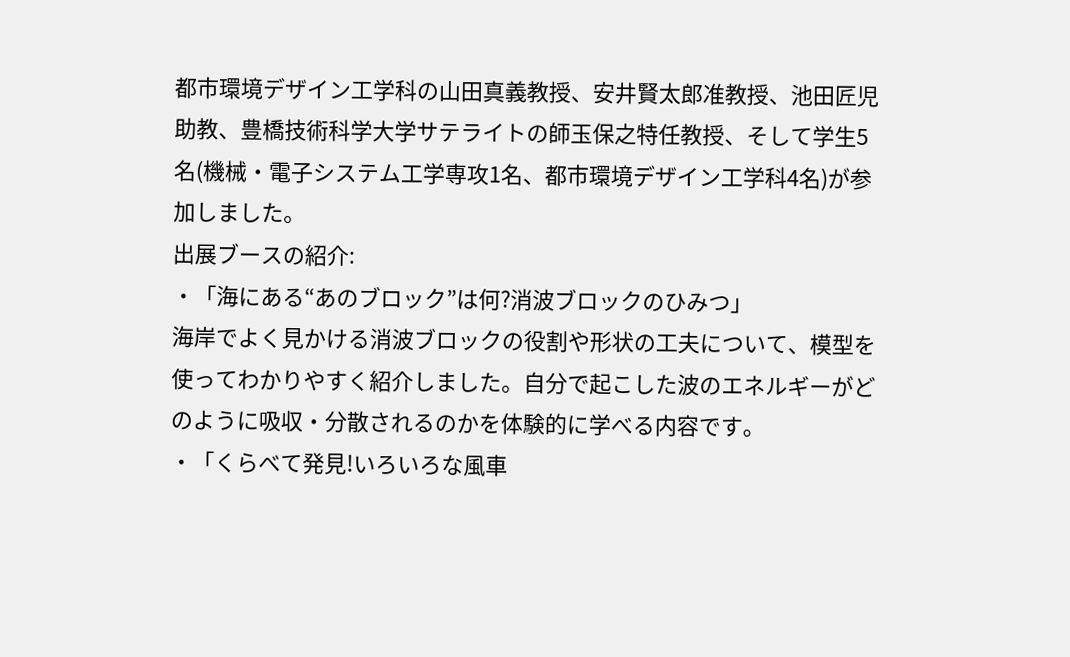都市環境デザイン工学科の山田真義教授、安井賢太郎准教授、池田匠児助教、豊橋技術科学大学サテライトの師玉保之特任教授、そして学生5名(機械・電子システム工学専攻1名、都市環境デザイン工学科4名)が参加しました。
出展ブースの紹介:
・「海にある“あのブロック”は何?消波ブロックのひみつ」
海岸でよく見かける消波ブロックの役割や形状の工夫について、模型を使ってわかりやすく紹介しました。自分で起こした波のエネルギーがどのように吸収・分散されるのかを体験的に学べる内容です。
・「くらべて発見!いろいろな風車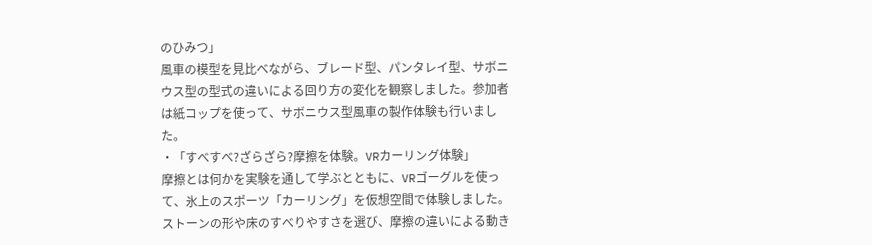のひみつ」
風車の模型を見比べながら、ブレード型、パンタレイ型、サボニウス型の型式の違いによる回り方の変化を観察しました。参加者は紙コップを使って、サボニウス型風車の製作体験も行いました。
・「すべすべ?ざらざら?摩擦を体験。VRカーリング体験」
摩擦とは何かを実験を通して学ぶとともに、VRゴーグルを使って、氷上のスポーツ「カーリング」を仮想空間で体験しました。ストーンの形や床のすべりやすさを選び、摩擦の違いによる動き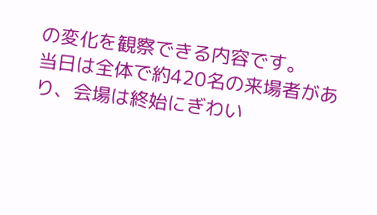の変化を観察できる内容です。
当日は全体で約420名の来場者があり、会場は終始にぎわい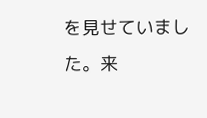を見せていました。来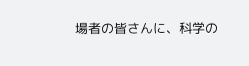場者の皆さんに、科学の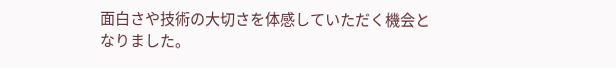面白さや技術の大切さを体感していただく機会となりました。